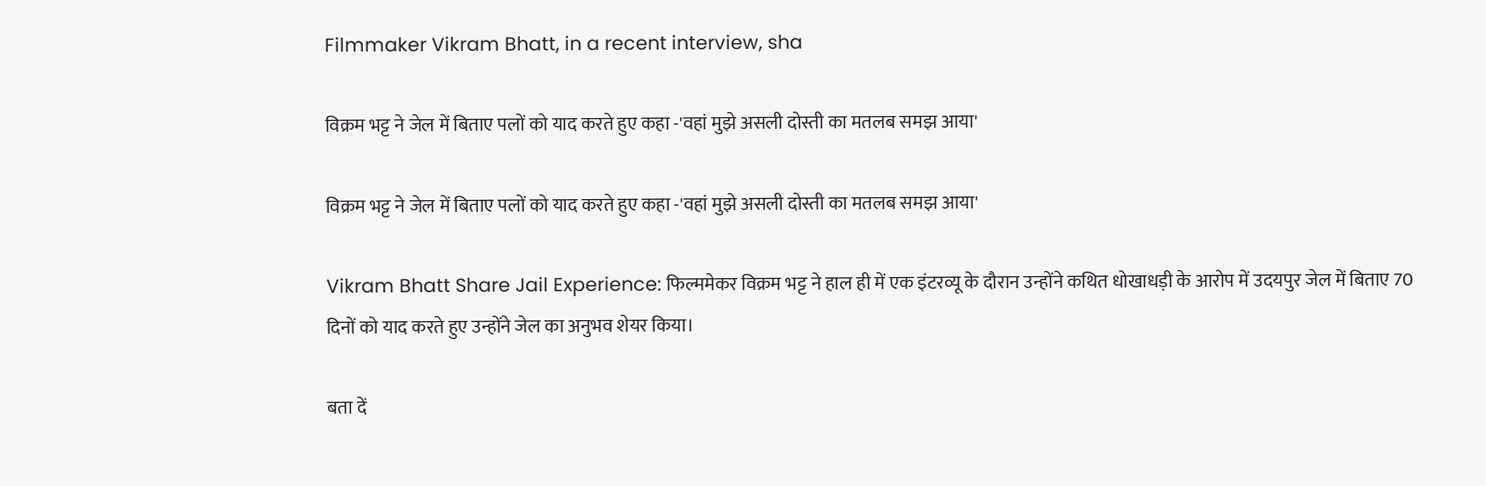Filmmaker Vikram Bhatt, in a recent interview, sha

विक्रम भट्ट ने जेल में बिताए पलों को याद करते हुए कहा -'वहां मुझे असली दोस्ती का मतलब समझ आया'

विक्रम भट्ट ने जेल में बिताए पलों को याद करते हुए कहा -'वहां मुझे असली दोस्ती का मतलब समझ आया'

Vikram Bhatt Share Jail Experience: फिल्ममेकर विक्रम भट्ट ने हाल ही में एक इंटरव्यू के दौरान उन्होंने कथित धोखाधड़ी के आरोप में उदयपुर जेल में बिताए 70 दिनों को याद करते हुए उन्होंने जेल का अनुभव शेयर किया।

बता दें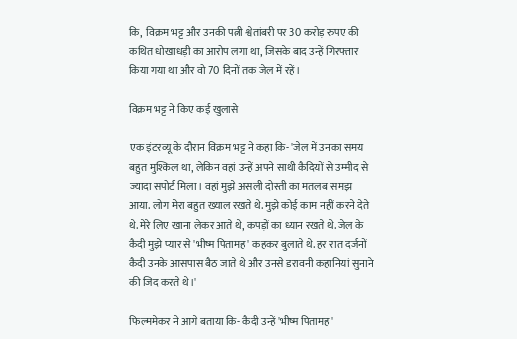कि,  विक्रम भट्ट और उनकी पत्नी श्वेतांबरी पर 30 करोड़ रुपए की कथित धोखाधड़ी का आरोप लगा था, जिसके बाद उन्हें गिरफ्तार किया गया था और वो 70 दिनों तक जेल में रहें।

विक्रम भट्ट ने किए कई खुलासे

एक इंटरव्यू के दौरान विक्रम भट्ट ने कहा कि- 'जेल में उनका समय बहुत मुश्किल था, लेकिन वहां उन्हें अपने साथी कैदियों से उम्मीद से ज्यादा सपोर्ट मिला। वहां मुझे असली दोस्ती का मतलब समझ आया. लोग मेरा बहुत ख्याल रखते थे. मुझे कोई काम नहीं करने देते थे. मेरे लिए खाना लेकर आते थे, कपड़ों का ध्यान रखते थे. जेल के कैदी मुझे प्यार से 'भीष्म पितामह' कहकर बुलाते थे. हर रात दर्जनों कैदी उनके आसपास बैठ जाते थे और उनसे डरावनी कहानियां सुनाने की जिद करते थे।'

फिल्ममेकर ने आगे बताया कि- कैदी उन्हें 'भीष्म पितामह'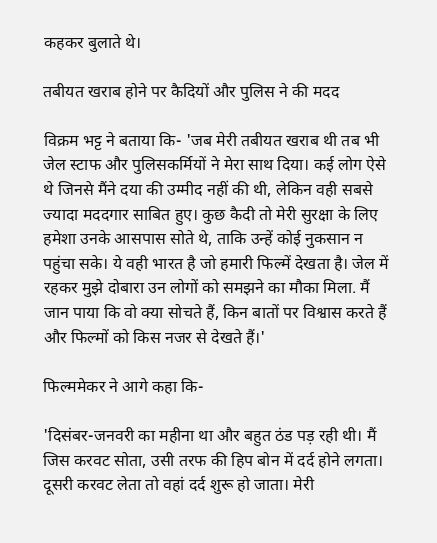कहकर बुलाते थे।

तबीयत खराब होने पर कैदियों और पुलिस ने की मदद

विक्रम भट्ट ने बताया कि- 'जब मेरी तबीयत खराब थी तब भी जेल स्टाफ और पुलिसकर्मियों ने मेरा साथ दिया। कई लोग ऐसे थे जिनसे मैंने दया की उम्मीद नहीं की थी, लेकिन वही सबसे ज्यादा मददगार साबित हुए। कुछ कैदी तो मेरी सुरक्षा के लिए हमेशा उनके आसपास सोते थे, ताकि उन्हें कोई नुकसान न पहुंचा सके। ये वही भारत है जो हमारी फिल्में देखता है। जेल में रहकर मुझे दोबारा उन लोगों को समझने का मौका मिला. मैं जान पाया कि वो क्या सोचते हैं, किन बातों पर विश्वास करते हैं और फिल्मों को किस नजर से देखते हैं।'

फिल्ममेकर ने आगे कहा कि-

'दिसंबर-जनवरी का महीना था और बहुत ठंड पड़ रही थी। मैं जिस करवट सोता, उसी तरफ की हिप बोन में दर्द होने लगता। दूसरी करवट लेता तो वहां दर्द शुरू हो जाता। मेरी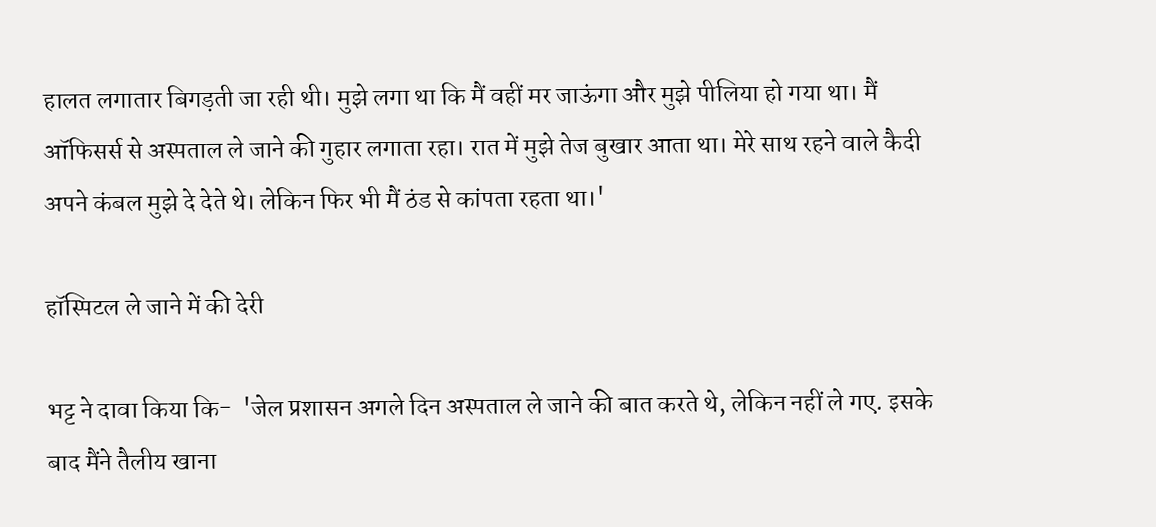हालत लगातार बिगड़ती जा रही थी। मुझे लगा था कि मैं वहीं मर जाऊंगा और मुझे पीलिया हो गया था। मैं ऑफिसर्स से अस्पताल ले जाने की गुहार लगाता रहा। रात में मुझे तेज बुखार आता था। मेरे साथ रहने वाले कैदी अपने कंबल मुझे दे देते थे। लेकिन फिर भी मैं ठंड से कांपता रहता था।'

हॉस्पिटल ले जाने में की देरी

भट्ट ने दावा किया कि-  'जेल प्रशासन अगले दिन अस्पताल ले जाने की बात करते थे, लेकिन नहीं ले गए. इसके बाद मैंने तैलीय खाना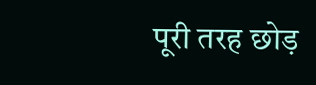पूरी तरह छोड़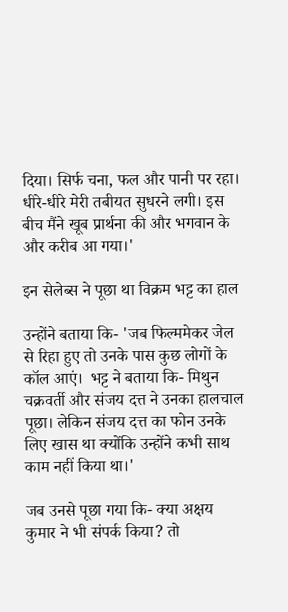दिया। सिर्फ चना, फल और पानी पर रहा। धीरे-धीरे मेरी तबीयत सुधरने लगी। इस बीच मैंने खूब प्रार्थना की और भगवान के और करीब आ गया।'

इन सेलेब्स ने पूछा था विक्रम भट्ट का हाल

उन्होंने बताया कि- 'जब फिल्ममेकर जेल से रिहा हुए तो उनके पास कुछ लोगों के कॉल आएं।  भट्ट ने बताया कि- मिथुन चक्रवर्ती और संजय दत्त ने उनका हालचाल पूछा। लेकिन संजय दत्त का फोन उनके लिए खास था क्योंकि उन्होंने कभी साथ काम नहीं किया था।'

जब उनसे पूछा गया कि- क्या अक्षय कुमार ने भी संपर्क किया? तो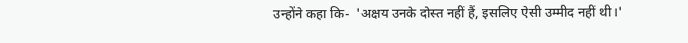उन्होंने कहा कि-  'अक्षय उनके दोस्त नहीं हैं, इसलिए ऐसी उम्मीद नहीं थी।'